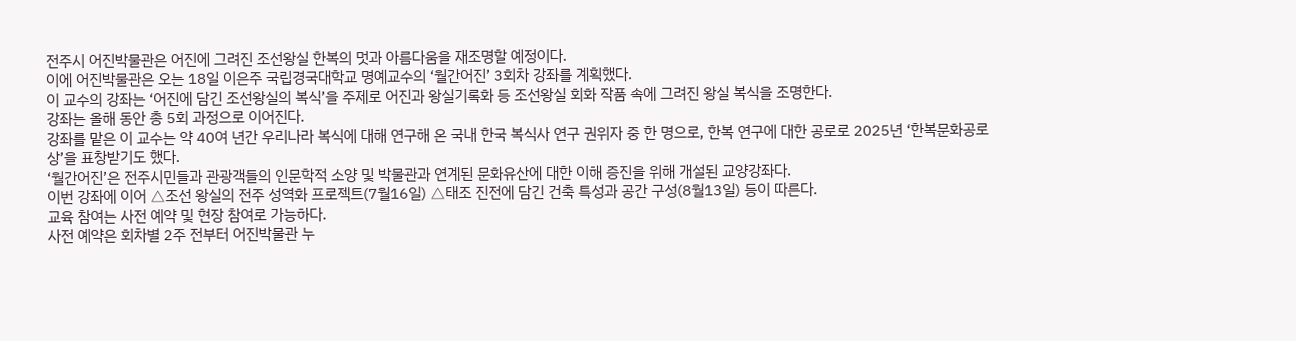전주시 어진박물관은 어진에 그려진 조선왕실 한복의 멋과 아름다움을 재조명할 예정이다.
이에 어진박물관은 오는 18일 이은주 국립경국대학교 명예교수의 ‘월간어진’ 3회차 강좌를 계획했다.
이 교수의 강좌는 ‘어진에 담긴 조선왕실의 복식’을 주제로 어진과 왕실기록화 등 조선왕실 회화 작품 속에 그려진 왕실 복식을 조명한다.
강좌는 올해 동안 총 5회 과정으로 이어진다.
강좌를 맡은 이 교수는 약 40여 년간 우리나라 복식에 대해 연구해 온 국내 한국 복식사 연구 권위자 중 한 명으로, 한복 연구에 대한 공로로 2025년 ‘한복문화공로상’을 표창받기도 했다.
‘월간어진’은 전주시민들과 관광객들의 인문학적 소양 및 박물관과 연계된 문화유산에 대한 이해 증진을 위해 개설된 교양강좌다.
이번 강좌에 이어 △조선 왕실의 전주 성역화 프로젝트(7월16일) △태조 진전에 담긴 건축 특성과 공간 구성(8월13일) 등이 따른다.
교육 참여는 사전 예약 및 현장 참여로 가능하다.
사전 예약은 회차별 2주 전부터 어진박물관 누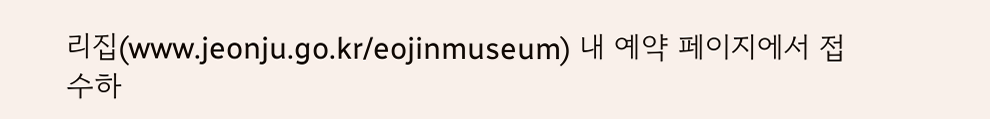리집(www.jeonju.go.kr/eojinmuseum) 내 예약 페이지에서 접수하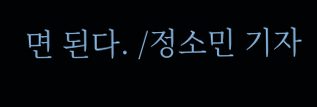면 된다. /정소민 기자